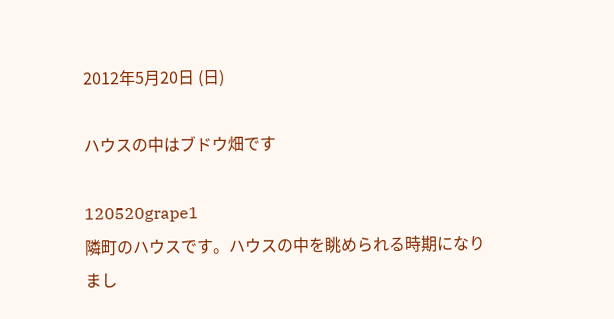2012年5月20日 (日)

ハウスの中はブドウ畑です

120520grape1
隣町のハウスです。ハウスの中を眺められる時期になりまし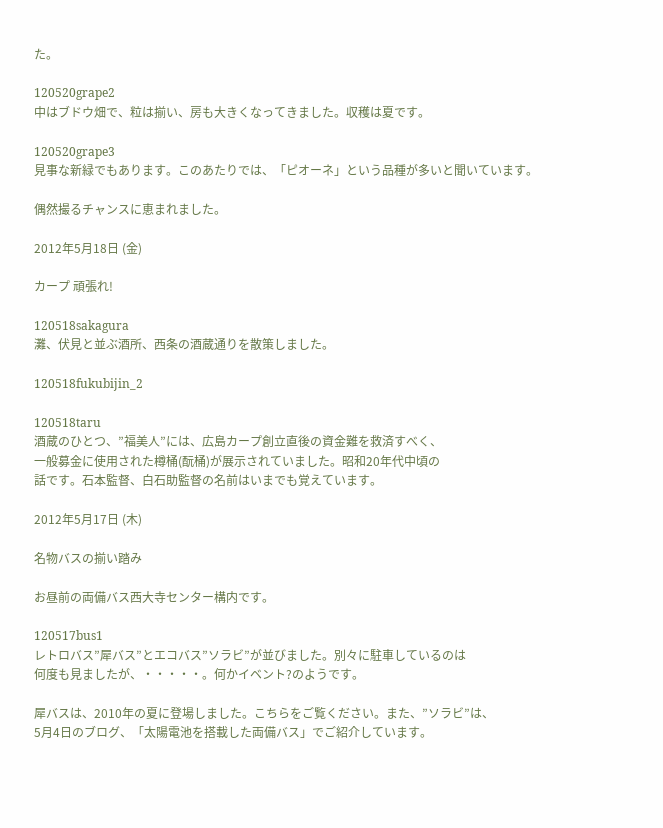た。

120520grape2
中はブドウ畑で、粒は揃い、房も大きくなってきました。収穫は夏です。

120520grape3
見事な新緑でもあります。このあたりでは、「ピオーネ」という品種が多いと聞いています。

偶然撮るチャンスに恵まれました。

2012年5月18日 (金)

カープ 頑張れ!

120518sakagura
灘、伏見と並ぶ酒所、西条の酒蔵通りを散策しました。

120518fukubijin_2

120518taru
酒蔵のひとつ、”福美人”には、広島カープ創立直後の資金難を救済すべく、
一般募金に使用された樽桶(酛桶)が展示されていました。昭和20年代中頃の
話です。石本監督、白石助監督の名前はいまでも覚えています。

2012年5月17日 (木)

名物バスの揃い踏み

お昼前の両備バス西大寺センター構内です。

120517bus1
レトロバス”犀バス”とエコバス”ソラビ”が並びました。別々に駐車しているのは
何度も見ましたが、・・・・・。何かイベント?のようです。

犀バスは、2010年の夏に登場しました。こちらをご覧ください。また、”ソラビ”は、
5月4日のブログ、「太陽電池を搭載した両備バス」でご紹介しています。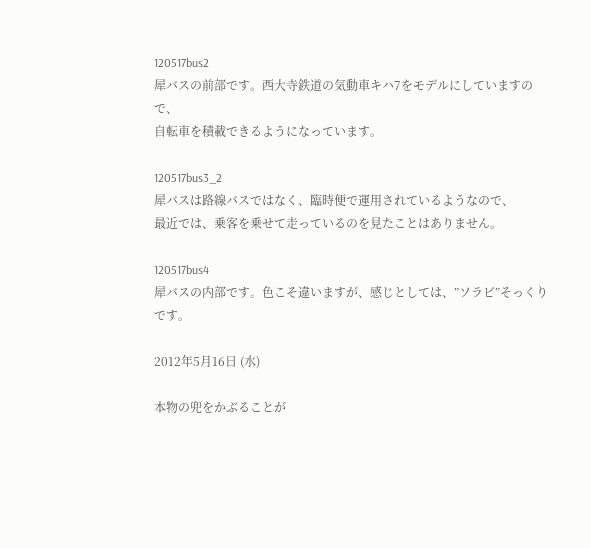120517bus2
犀バスの前部です。西大寺鉄道の気動車キハ7をモデルにしていますので、
自転車を積載できるようになっています。

120517bus3_2
犀バスは路線バスではなく、臨時便で運用されているようなので、
最近では、乗客を乗せて走っているのを見たことはありません。

120517bus4
犀バスの内部です。色こそ違いますが、感じとしては、”ソラビ”そっくりです。

2012年5月16日 (水)

本物の兜をかぶることが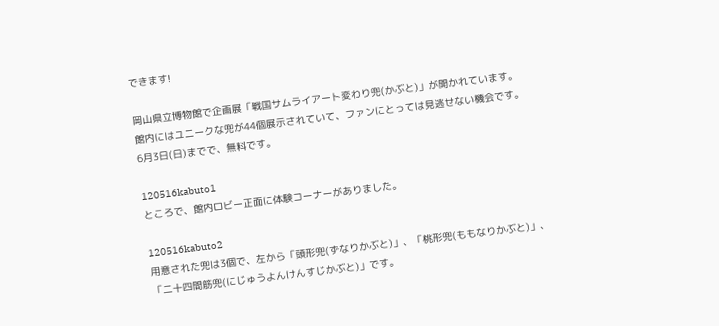できます!

岡山県立博物館で企画展「戦国サムライアート変わり兜(かぶと)」が開かれています。
館内にはユニークな兜が44個展示されていて、ファンにとっては見逃せない機会です。
6月3日(日)までで、無料です。

120516kabuto1
ところで、館内ロビー正面に体験コーナーがありました。

120516kabuto2
用意された兜は3個で、左から「頭形兜(ずなりかぶと)」、「桃形兜(ももなりかぶと)」、
「二十四間筋兜(にじゅうよんけんすじかぶと)」です。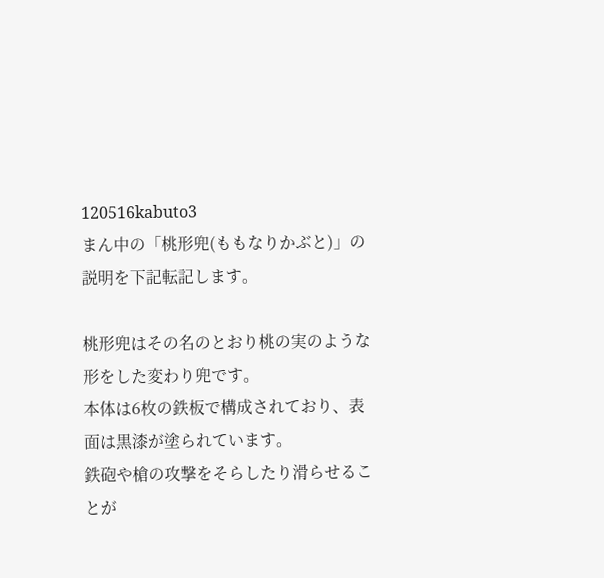120516kabuto3
まん中の「桃形兜(ももなりかぶと)」の説明を下記転記します。

桃形兜はその名のとおり桃の実のような形をした変わり兜です。
本体は6枚の鉄板で構成されており、表面は黒漆が塗られています。
鉄砲や槍の攻撃をそらしたり滑らせることが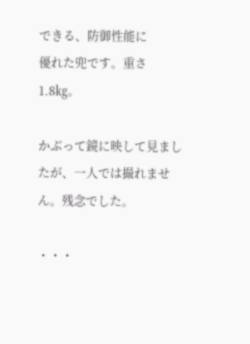できる、防御性能に
優れた兜です。重さ1.8㎏。

かぶって鏡に映して見ましたが、一人では撮れません。残念でした。

・・・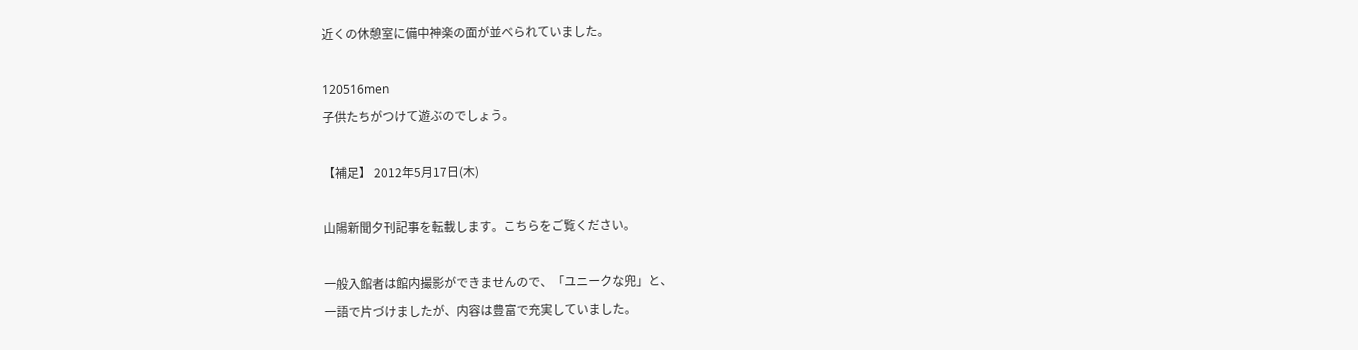近くの休憩室に備中神楽の面が並べられていました。

120516men
子供たちがつけて遊ぶのでしょう。

【補足】 2012年5月17日(木)

山陽新聞夕刊記事を転載します。こちらをご覧ください。

一般入館者は館内撮影ができませんので、「ユニークな兜」と、
一語で片づけましたが、内容は豊富で充実していました。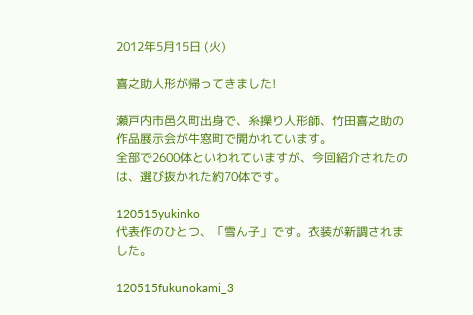2012年5月15日 (火)

喜之助人形が帰ってきました!

瀬戸内市邑久町出身で、糸操り人形師、竹田喜之助の作品展示会が牛窓町で開かれています。
全部で2600体といわれていますが、今回紹介されたのは、選び抜かれた約70体です。

120515yukinko
代表作のひとつ、「雪ん子」です。衣装が新調されました。

120515fukunokami_3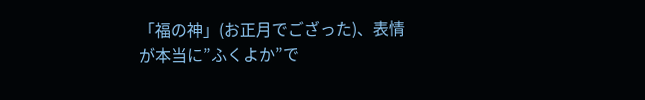「福の神」(お正月でござった)、表情が本当に”ふくよか”で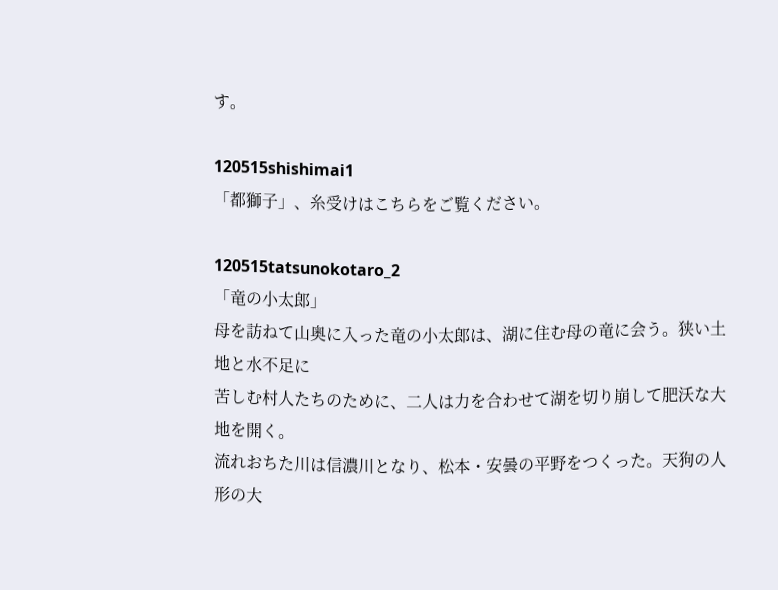す。

120515shishimai1
「都獅子」、糸受けはこちらをご覧ください。

120515tatsunokotaro_2
「竜の小太郎」
母を訪ねて山奥に入った竜の小太郎は、湖に住む母の竜に会う。狭い土地と水不足に
苦しむ村人たちのために、二人は力を合わせて湖を切り崩して肥沃な大地を開く。
流れおちた川は信濃川となり、松本・安曇の平野をつくった。天狗の人形の大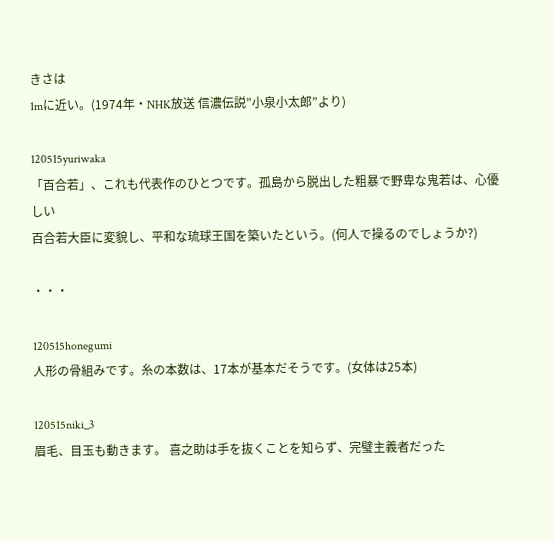きさは
1mに近い。(1974年・NHK放送 信濃伝説”小泉小太郎”より)

120515yuriwaka
「百合若」、これも代表作のひとつです。孤島から脱出した粗暴で野卑な鬼若は、心優しい
百合若大臣に変貌し、平和な琉球王国を築いたという。(何人で操るのでしょうか?)

・・・

120515honegumi
人形の骨組みです。糸の本数は、17本が基本だそうです。(女体は25本)

120515niki_3
眉毛、目玉も動きます。 喜之助は手を抜くことを知らず、完璧主義者だった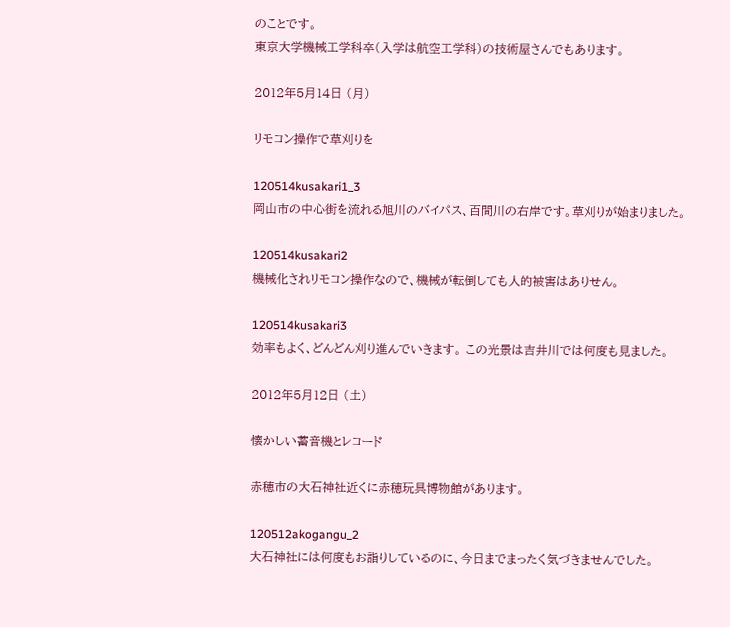のことです。
東京大学機械工学科卒(入学は航空工学科)の技術屋さんでもあります。

2012年5月14日 (月)

リモコン操作で草刈りを

120514kusakari1_3
岡山市の中心街を流れる旭川のバイパス、百間川の右岸です。草刈りが始まりました。

120514kusakari2
機械化されリモコン操作なので、機械が転倒しても人的被害はありせん。

120514kusakari3
効率もよく、どんどん刈り進んでいきます。 この光景は吉井川では何度も見ました。

2012年5月12日 (土)

懐かしい蓄音機とレコード

赤穂市の大石神社近くに赤穂玩具博物館があります。

120512akogangu_2
大石神社には何度もお詣りしているのに、今日までまったく気づきませんでした。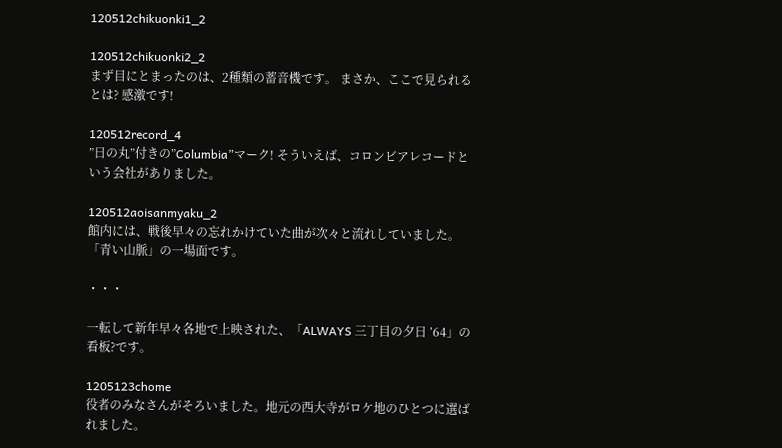120512chikuonki1_2

120512chikuonki2_2
まず目にとまったのは、2種類の蓄音機です。 まさか、ここで見られるとは? 感激です!

120512record_4
”日の丸”付きの”Columbia”マーク! そういえば、コロンビアレコードという会社がありました。

120512aoisanmyaku_2
館内には、戦後早々の忘れかけていた曲が次々と流れしていました。「青い山脈」の一場面です。

・・・

一転して新年早々各地で上映された、「ALWAYS 三丁目の夕日 ’64」の看板?です。

1205123chome
役者のみなさんがそろいました。地元の西大寺がロケ地のひとつに選ばれました。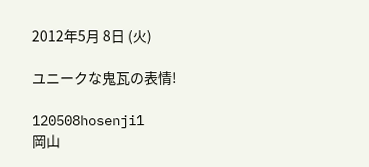2012年5月 8日 (火)

ユニークな鬼瓦の表情!

120508hosenji1
岡山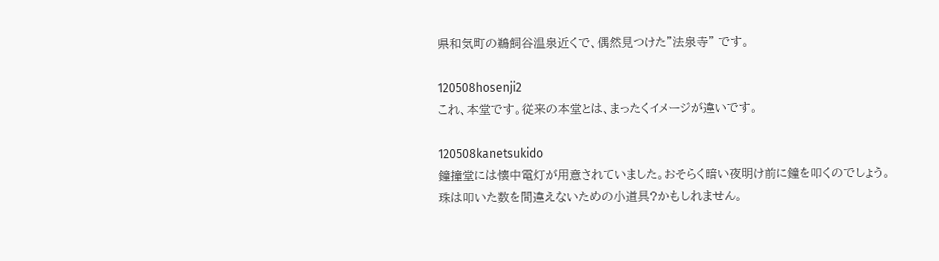県和気町の鵜飼谷温泉近くで、偶然見つけた”法泉寺” です。

120508hosenji2
これ、本堂です。従来の本堂とは、まったくイメージが違いです。

120508kanetsukido
鐘撞堂には懐中電灯が用意されていました。おそらく暗い夜明け前に鐘を叩くのでしょう。
珠は叩いた数を間違えないための小道具?かもしれません。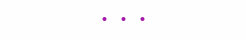・・・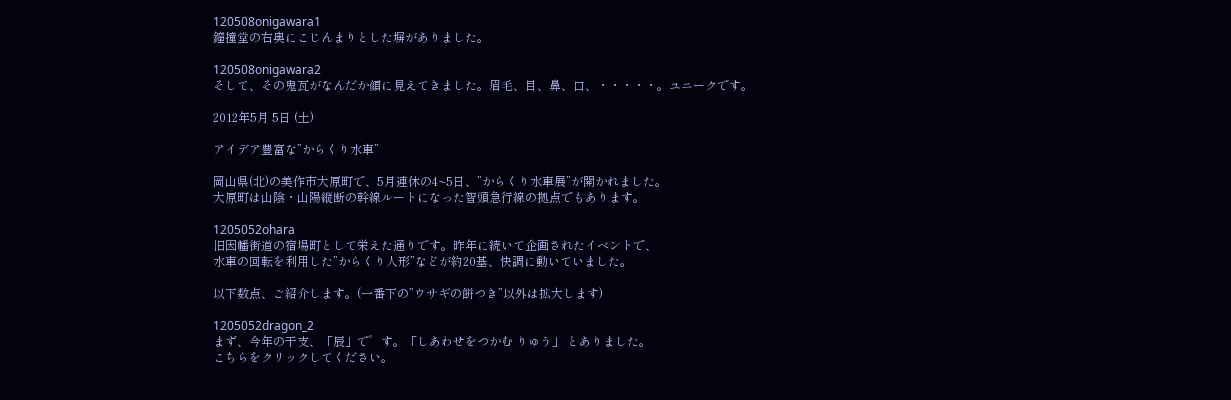120508onigawara1
鐘撞堂の右奥にこじんまりとした塀がありました。

120508onigawara2
そして、その鬼瓦がなんだか顔に見えてきました。眉毛、目、鼻、口、・・・・・。ユニークです。

2012年5月 5日 (土)

アイデア豊富な”からくり水車”

岡山県(北)の美作市大原町で、5月連休の4~5日、”からくり水車展”が開かれました。
大原町は山陰・山陽縦断の幹線ルートになった智頭急行線の拠点でもあります。

1205052ohara
旧因幡街道の宿場町として栄えた通りです。昨年に続いて企画されたイベントで、
水車の回転を利用した”からくり人形”などが約20基、快調に動いていました。

以下数点、ご紹介します。(一番下の”ウサギの餅つき”以外は拡大します)

1205052dragon_2
まず、今年の干支、「辰」で゜す。「しあわせをつかむ りゅう」 とありました。
こちらをクリックしてください。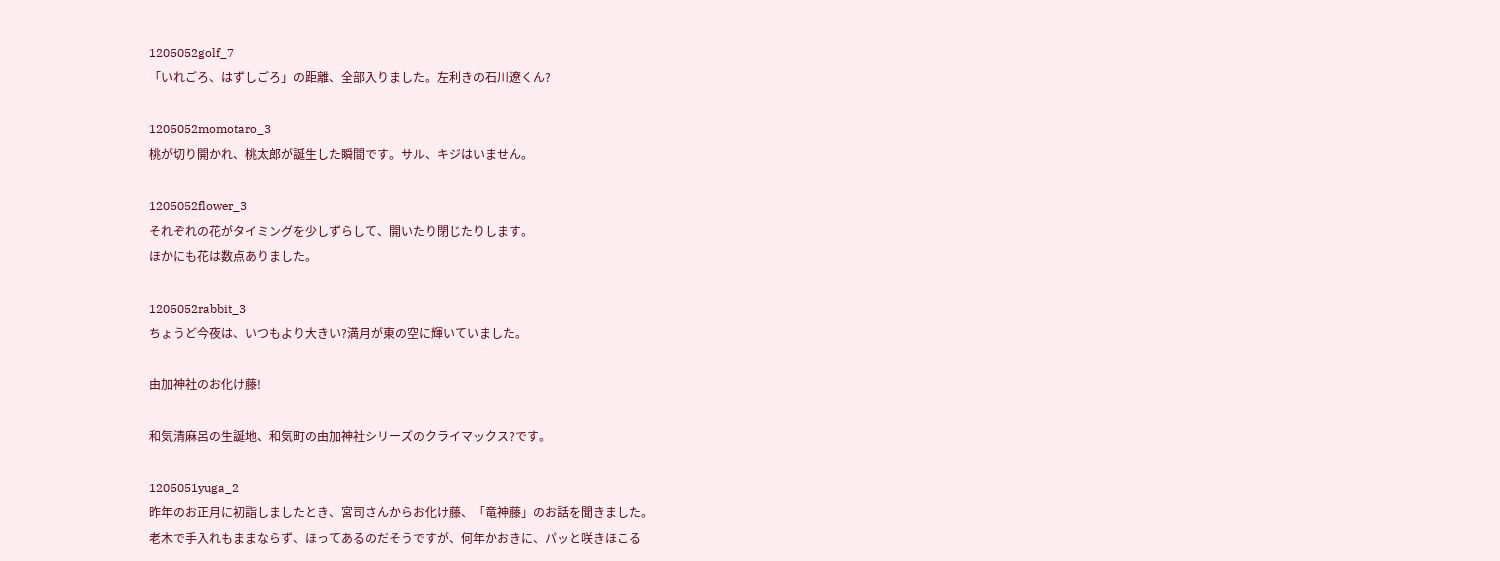1205052golf_7
「いれごろ、はずしごろ」の距離、全部入りました。左利きの石川遼くん?

1205052momotaro_3
桃が切り開かれ、桃太郎が誕生した瞬間です。サル、キジはいません。

1205052flower_3
それぞれの花がタイミングを少しずらして、開いたり閉じたりします。
ほかにも花は数点ありました。

1205052rabbit_3
ちょうど今夜は、いつもより大きい?満月が東の空に輝いていました。

由加神社のお化け藤!

和気清麻呂の生誕地、和気町の由加神社シリーズのクライマックス?です。

1205051yuga_2
昨年のお正月に初詣しましたとき、宮司さんからお化け藤、「竜神藤」のお話を聞きました。
老木で手入れもままならず、ほってあるのだそうですが、何年かおきに、パッと咲きほこる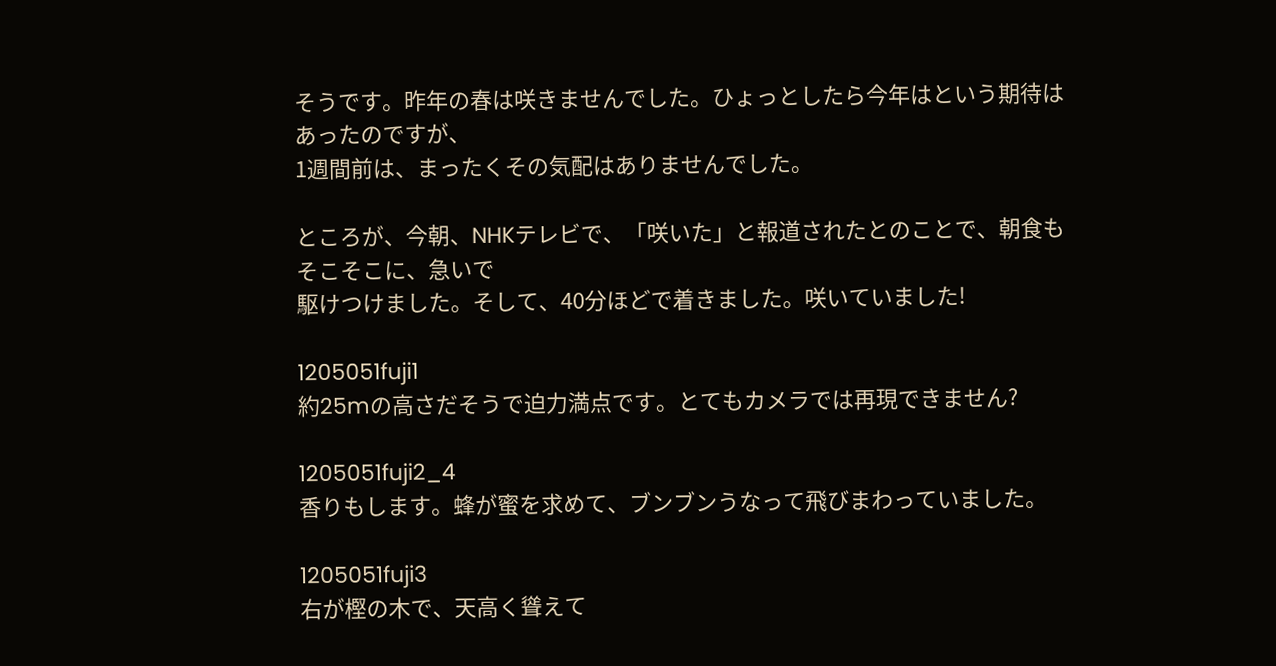そうです。昨年の春は咲きませんでした。ひょっとしたら今年はという期待はあったのですが、
1週間前は、まったくその気配はありませんでした。

ところが、今朝、NHKテレビで、「咲いた」と報道されたとのことで、朝食もそこそこに、急いで
駆けつけました。そして、40分ほどで着きました。咲いていました!

1205051fuji1
約25mの高さだそうで迫力満点です。とてもカメラでは再現できません?

1205051fuji2_4
香りもします。蜂が蜜を求めて、ブンブンうなって飛びまわっていました。

1205051fuji3
右が樫の木で、天高く聳えて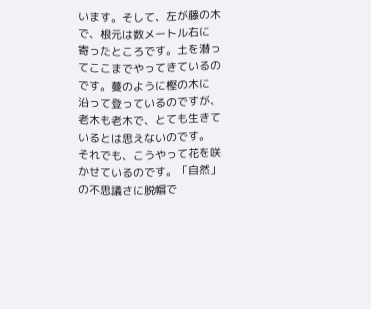います。そして、左が藤の木で、根元は数メートル右に
寄ったところです。土を潜ってここまでやってきているのです。蔓のように樫の木に
沿って登っているのですが、老木も老木で、とても生きているとは思えないのです。
それでも、こうやって花を咲かせているのです。「自然」の不思議さに脱帽で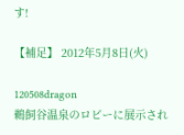す!

【補足】 2012年5月8日(火)

120508dragon
鵜飼谷温泉のロビーに展示され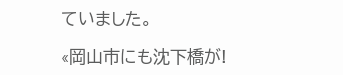ていました。

«岡山市にも沈下橋が!